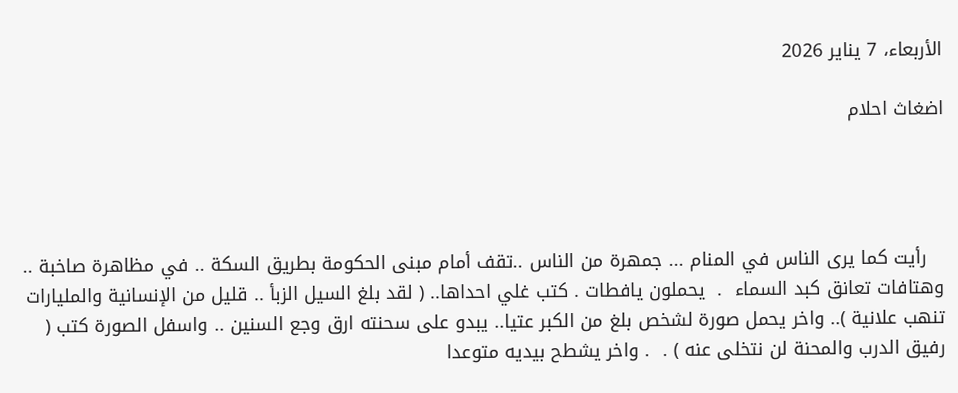الأربعاء، 7 يناير 2026

اضغاث احلام




   رأيت كما يرى الناس في المنام ... جمهرة من الناس ..تقف أمام مبنى الحكومة بطريق السكة .. في مظاهرة صاخبة .. وهتافات تعانق كبد السماء  .  يحملون يافطات . كتب غلي احداها.. ( لقد بلغ السيل الزبأ .. قليل من الإنسانية والمليارات تنهب علانية ).. واخر يحمل صورة لشخص بلغ من الكبر عتيا.. يبدو على سحنته ارق وجع السنين .. واسفل الصورة كتب ( رفيق الدرب والمحنة لن نتخلى عنه ) .  . واخر يشطح بيديه متوعدا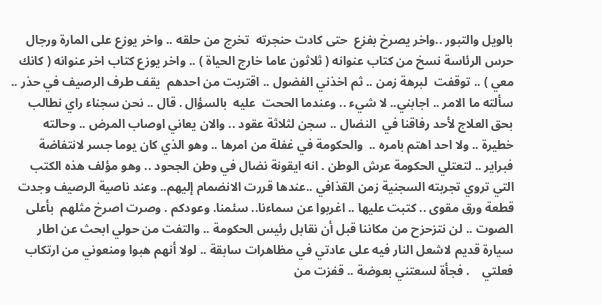بالويل والتبور ..واخر يصرخ بفزع  حتى كادت حنجرته  تخرج من حلقه .. واخر يوزع على المارة ورجال حرس الرئاسة نسخ من كتاب عنوانه ( ثلاثون عاما خارج الحياة ) .. واخر يوزع كتاب اخر عنوانه ( كانك معي ) .. توقفت  لبرهة زمن .. ثم اخذني الفضول .. اقتربت من احدهم  يقف طرف الرصيف في حذر .. سألته ما الامر .. اجابني.. لا شيء .. وعندما الححت  عليه  بالسؤال . قال .. نحن سجناء راي نطالب   بحق العلاج لأحد رفاقنا في  النضال .. سجن لثلاثة عقود .. والان يعاني اوصاب المرض .. وحالته خطيرة .. ولا احد اهتم بامره ..  والحكومة في غفلة من امرها .. وهو الذي كان يوما جسر لانتفاضة فبراير .. لتعتلي الحكومة عرش الوطن . انه ايقونة نضال في وطن الجحود .. وهو مؤلف هذه الكتب التي تروي تجربته السجنية زمن القذافي ..عندها قررت الانضمام إليهم.. وعند ناصية الرصيف وجدت قطعة ورق مقوى .. كتبت عليها .. اغربوا عن سماءنا.. سئمنا. وعودكم . وصرت اصرخ مثلهم  بأعلى الصوت .. لن نتزحزح من مكاننا قبل أن نقابل رئيس الحكومة .. والتفت من حولي ابحث عن اطار سيارة قديم لاشعل النار فيه على عادتي في مظاهرات سابقة .. لولا أنهم هبوا ومنعوني من ارتكاب  فعلتي    . فجأة لسعتني بعوضة .. قفزت من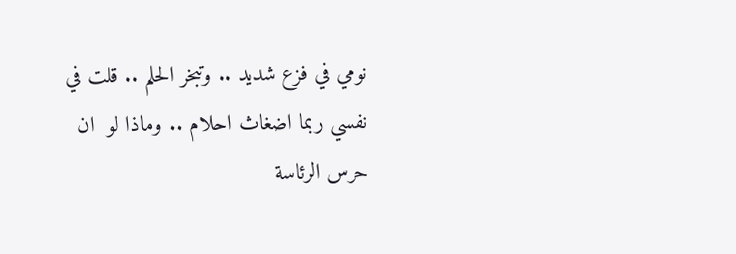نومي في فزع شديد .. وتبخر الحلم .. قلت في نفسي ربما اضغاث احلام .. وماذا لو  ان حرس الرئاسة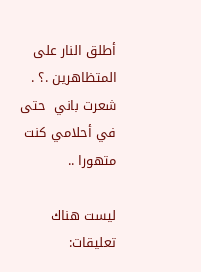أطلق النار على المتظاهرين .؟ . شعرت باني  حتى في أحلامي كنت متهورا ..

ليست هناك تعليقات: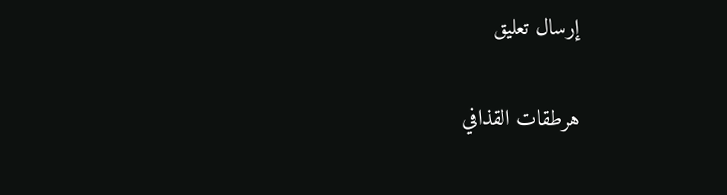إرسال تعليق

هرطقات القذافي